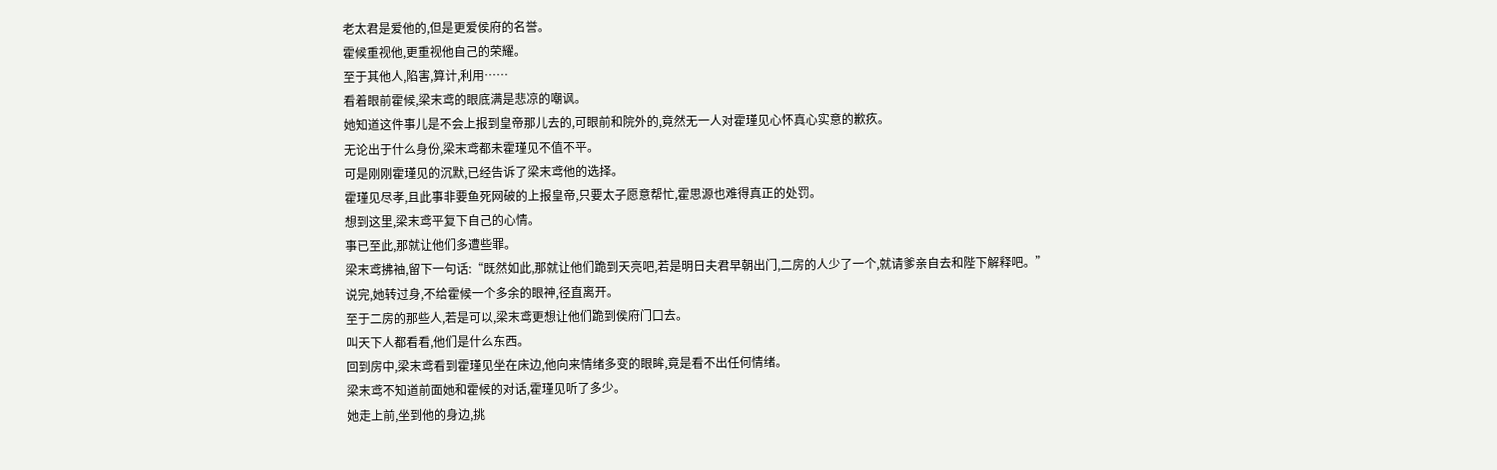老太君是爱他的,但是更爱侯府的名誉。
霍候重视他,更重视他自己的荣耀。
至于其他人,陷害,算计,利用……
看着眼前霍候,梁末鸢的眼底满是悲凉的嘲讽。
她知道这件事儿是不会上报到皇帝那儿去的,可眼前和院外的,竟然无一人对霍瑾见心怀真心实意的歉疚。
无论出于什么身份,梁末鸢都未霍瑾见不值不平。
可是刚刚霍瑾见的沉默,已经告诉了梁末鸢他的选择。
霍瑾见尽孝,且此事非要鱼死网破的上报皇帝,只要太子愿意帮忙,霍思源也难得真正的处罚。
想到这里,梁末鸢平复下自己的心情。
事已至此,那就让他们多遭些罪。
梁末鸢拂袖,留下一句话:“既然如此,那就让他们跪到天亮吧,若是明日夫君早朝出门,二房的人少了一个,就请爹亲自去和陛下解释吧。”
说完,她转过身,不给霍候一个多余的眼神,径直离开。
至于二房的那些人,若是可以,梁末鸢更想让他们跪到侯府门口去。
叫天下人都看看,他们是什么东西。
回到房中,梁末鸢看到霍瑾见坐在床边,他向来情绪多变的眼眸,竟是看不出任何情绪。
梁末鸢不知道前面她和霍候的对话,霍瑾见听了多少。
她走上前,坐到他的身边,挑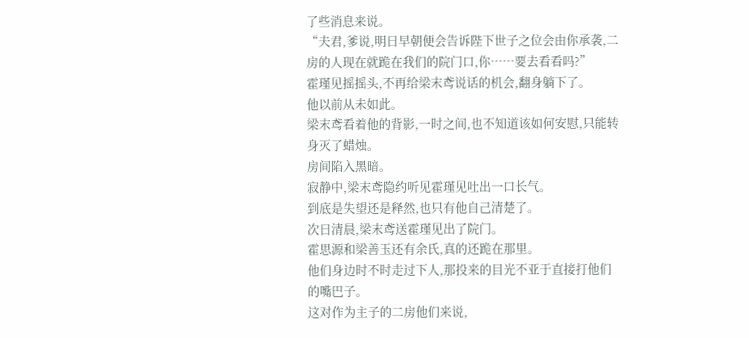了些消息来说。
“夫君,爹说,明日早朝便会告诉陛下世子之位会由你承袭,二房的人现在就跪在我们的院门口,你……要去看看吗?”
霍瑾见摇摇头,不再给梁末鸢说话的机会,翻身躺下了。
他以前从未如此。
梁末鸢看着他的背影,一时之间,也不知道该如何安慰,只能转身灭了蜡烛。
房间陷入黑暗。
寂静中,梁末鸢隐约听见霍瑾见吐出一口长气。
到底是失望还是释然,也只有他自己清楚了。
次日清晨,梁末鸢送霍瑾见出了院门。
霍思源和梁善玉还有余氏,真的还跪在那里。
他们身边时不时走过下人,那投来的目光不亚于直接打他们的嘴巴子。
这对作为主子的二房他们来说,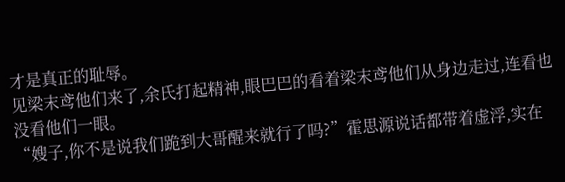才是真正的耻辱。
见梁末鸢他们来了,余氏打起精神,眼巴巴的看着梁末鸢他们从身边走过,连看也没看他们一眼。
“嫂子,你不是说我们跪到大哥醒来就行了吗?”霍思源说话都带着虚浮,实在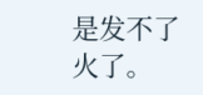是发不了火了。